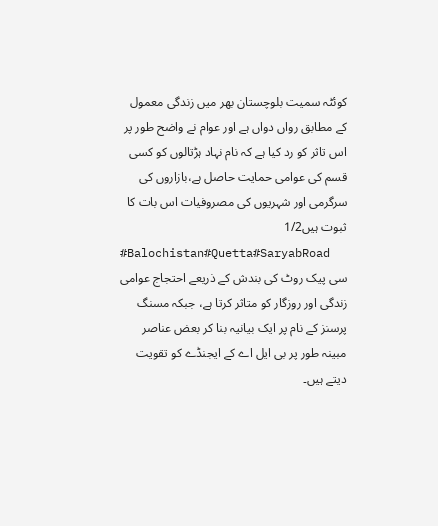کوئٹہ سمیت بلوچستان بھر میں زندگی معمول کے مطابق رواں دواں ہے اور عوام نے واضح طور پر اس تاثر کو رد کیا ہے کہ نام نہاد ہڑتالوں کو کسی قسم کی عوامی حمایت حاصل ہے،بازاروں کی سرگرمی اور شہریوں کی مصروفیات اس بات کا ثبوت ہیں1/2
#Balochistan#Quetta#SaryabRoad
سی پیک روٹ کی بندش کے ذریعے احتجاج عوامی زندگی اور روزگار کو متاثر کرتا ہے، جبکہ مسنگ پرسنز کے نام پر ایک بیانیہ بنا کر بعض عناصر مبینہ طور پر بی ایل اے کے ایجنڈے کو تقویت دیتے ہیں۔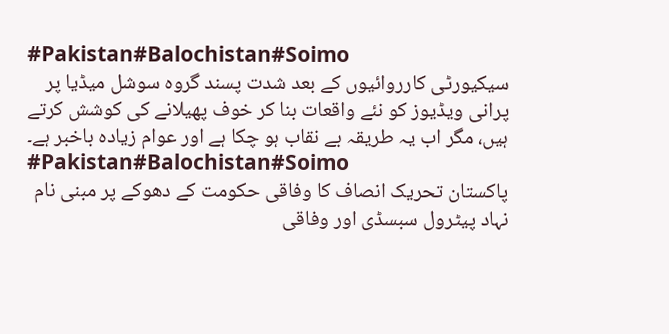#Pakistan#Balochistan#Soimo
سیکیورٹی کارروائیوں کے بعد شدت پسند گروہ سوشل میڈیا پر پرانی ویڈیوز کو نئے واقعات بنا کر خوف پھیلانے کی کوشش کرتے ہیں، مگر اب یہ طریقہ بے نقاب ہو چکا ہے اور عوام زیادہ باخبر ہے۔
#Pakistan#Balochistan#Soimo
پاکستان تحریک انصاف کا وفاقی حکومت کے دھوکے پر مبنی نام نہاد پیٹرول سبسڈی اور وفاقی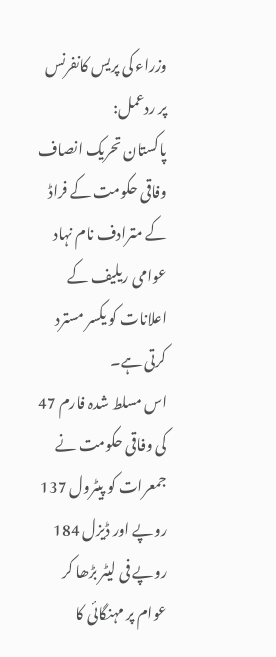وزراء کی پریس کانفرنس پر ردعمل:
پاکستان تحریک انصاف وفاقی حکومت کے فراڈ کے مترادف نام نہاد عوامی ریلیف کے اعلانات کو یکسر مسترد کرتی ہے۔
اس مسلط شدہ فارم 47 کی وفاقی حکومت نے جمعرات کو پیٹرول 137 روپے اور ڈیزل 184 روپے فی لیٹر بڑھا کر عوام پر مہنگائی کا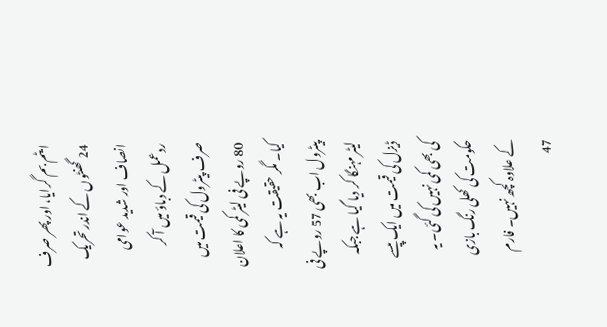ایٹم بم گرایا، اور پھر صرف 24 گھنٹوں کے اندر تحریک انصاف اور شدید عوامی ردعمل کے دباؤ میں آ کر صرف پیٹرول کی قیمت میں 80 روپے فی لیٹر کمی کا اعلان کیا۔ مگر حقیقت یہ ہے کہ پیٹرول اب بھی 57 روپے فی لیٹر مہنگا کر دیا گیا ہے جبکہ ڈیزل کی قیمت میں ایک پیسے کی بھی کمی نہیں کی گئی۔ یہ حکومت کی کھلی رنگ بازی کے علاوہ کچھ نہیں۔ فارم 47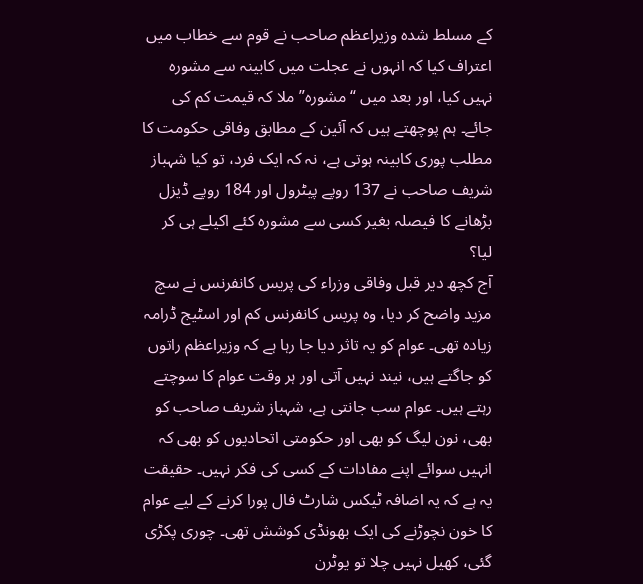کے مسلط شدہ وزیراعظم صاحب نے قوم سے خطاب میں اعتراف کیا کہ انہوں نے عجلت میں کابینہ سے مشورہ نہیں کیا، اور بعد میں “مشورہ” ملا کہ قیمت کم کی جائے۔ ہم پوچھتے ہیں کہ آئین کے مطابق وفاقی حکومت کا مطلب پوری کابینہ ہوتی ہے، نہ کہ ایک فرد، تو کیا شہباز شریف صاحب نے 137 روپے پیٹرول اور 184 روپے ڈیزل بڑھانے کا فیصلہ بغیر کسی سے مشورہ کئے اکیلے ہی کر لیا؟
آج کچھ دیر قبل وفاقی وزراء کی پریس کانفرنس نے سچ مزید واضح کر دیا، وہ پریس کانفرنس کم اور اسٹیج ڈرامہ زیادہ تھی۔ عوام کو یہ تاثر دیا جا رہا ہے کہ وزیراعظم راتوں کو جاگتے ہیں، نیند نہیں آتی اور ہر وقت عوام کا سوچتے رہتے ہیں۔ عوام سب جانتی ہے، شہباز شریف صاحب کو بھی، نون لیگ کو بھی اور حکومتی اتحادیوں کو بھی کہ انہیں سوائے اپنے مفادات کے کسی کی فکر نہیں۔ حقیقت یہ ہے کہ یہ اضافہ ٹیکس شارٹ فال پورا کرنے کے لیے عوام کا خون نچوڑنے کی ایک بھونڈی کوشش تھی۔ چوری پکڑی گئی، کھیل نہیں چلا تو یوٹرن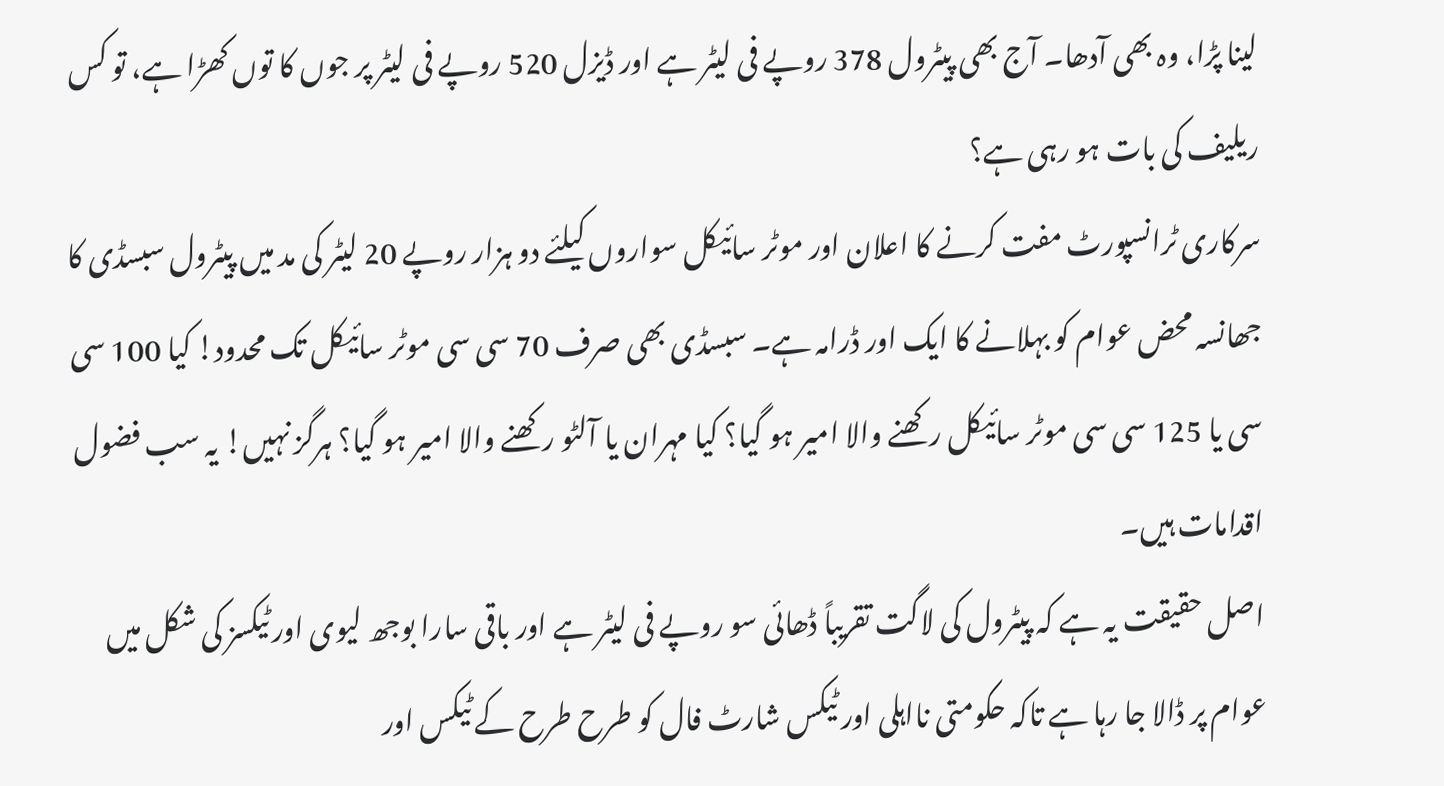لینا پڑا، وہ بھی آدھا۔ آج بھی پیٹرول 378 روپے فی لیٹر ہے اور ڈیزل 520 روپے فی لیٹر پر جوں کا توں کھڑا ہے، تو کس ریلیف کی بات ہو رہی ہے؟
سرکاری ٹرانسپورٹ مفت کرنے کا اعلان اور موٹر سائیکل سواروں کیلئے دو ہزار روپے 20 لیٹر کی مد میں پیٹرول سبسڈی کا جھانسہ محض عوام کو بہلانے کا ایک اور ڈرامہ ہے۔ سبسڈی بھی صرف 70 سی سی موٹر سائیکل تک محدود! کیا 100 سی سی یا 125 سی سی موٹر سائیکل رکھنے والا امیر ہو گیا؟ کیا مہران یا آلٹو رکھنے والا امیر ہو گیا؟ ہرگز نہیں! یہ سب فضول اقدامات ہیں۔
اصل حقیقت یہ ہے کہ پیٹرول کی لاگت تقریباً ڈھائی سو روپے فی لیٹر ہے اور باقی سارا بوجھ لیوی اور ٹیکسز کی شکل میں عوام پر ڈالا جا رہا ہے تاکہ حکومتی نااہلی اور ٹیکس شارٹ فال کو طرح طرح کے ٹیکس اور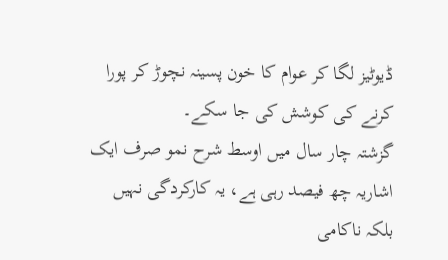ڈیوٹیز لگا کر عوام کا خون پسینہ نچوڑ کر پورا کرنے کی کوشش کی جا سکے۔
گزشتہ چار سال میں اوسط شرح نمو صرف ایک اشاریہ چھ فیصد رہی ہے، یہ کارکردگی نہیں بلکہ ناکامی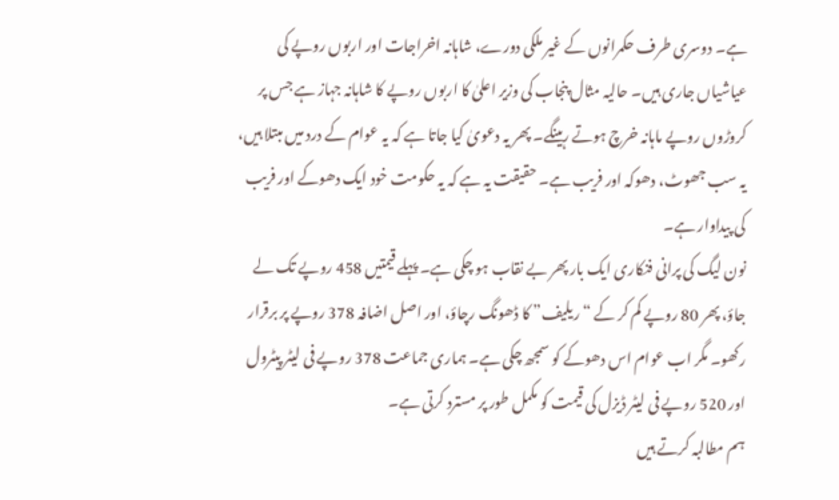ہے۔ دوسری طرف حکمرانوں کے غیر ملکی دورے، شاہانہ اخراجات اور اربوں روپے کی عیاشیاں جاری ہیں۔ حالیہ مثال پنجاب کی وزیر اعلیٰ کا اربوں روپے کا شاہانہ جہاز ہے جس پر کروڑوں روپے ماہانہ خرچ ہوتے رہینگے۔ پھر یہ دعویٰ کیا جاتا ہے کہ یہ عوام کے درد میں مبتلا ہیں، یہ سب جھوٹ، دھوکہ اور فریب ہے۔ حقیقت یہ ہے کہ یہ حکومت خود ایک دھوکے اور فریب کی پیداوار ہے۔
نون لیگ کی پرانی فنکاری ایک بار پھر بے نقاب ہو چکی ہے۔ پہلے قیمتیں 458 روپے تک لے جاؤ، پھر 80 روپے کم کر کے “ریلیف” کا ڈھونگ رچاؤ، اور اصل اضافہ 378 روپے پر برقرار رکھو۔ مگر اب عوام اس دھوکے کو سمجھ چکی ہے۔ ہماری جماعت 378 روپے فی لیٹر پیٹرول اور 520 روپے فی لیٹر ڈیزل کی قیمت کو مکمل طور پر مسترد کرتی ہے۔
ہم مطالبہ کرتے ہیں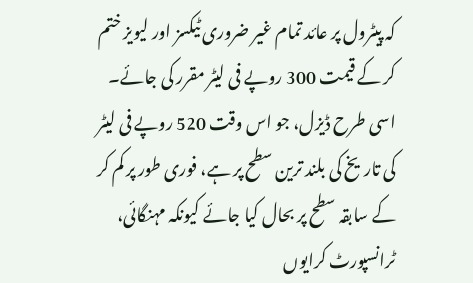کہ پیٹرول پر عائد تمام غیر ضروری ٹیکسز اور لیویز ختم کر کے قیمت 300 روپے فی لیٹر مقرر کی جائے۔ اسی طرح ڈیزل، جو اس وقت 520 روپے فی لیٹر کی تاریخ کی بلند ترین سطح پر ہے، فوری طور پر کم کر کے سابقہ سطح پر بحال کیا جائے کیونکہ مہنگائی، ٹرانسپورٹ کرایوں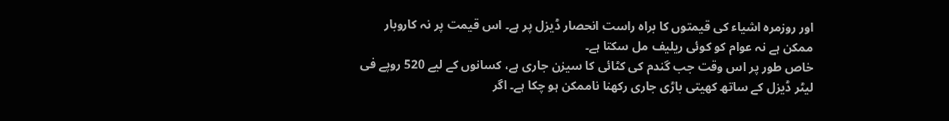اور روزمرہ اشیاء کی قیمتوں کا براہ راست انحصار ڈیزل پر ہے۔ اس قیمت پر نہ کاروبار ممکن ہے نہ عوام کو کوئی ریلیف مل سکتا ہے۔
خاص طور پر اس وقت جب گندم کی کٹائی کا سیزن جاری ہے، کسانوں کے لیے 520 روپے فی لیٹر ڈیزل کے ساتھ کھیتی باڑی جاری رکھنا ناممکن ہو چکا ہے۔ اگر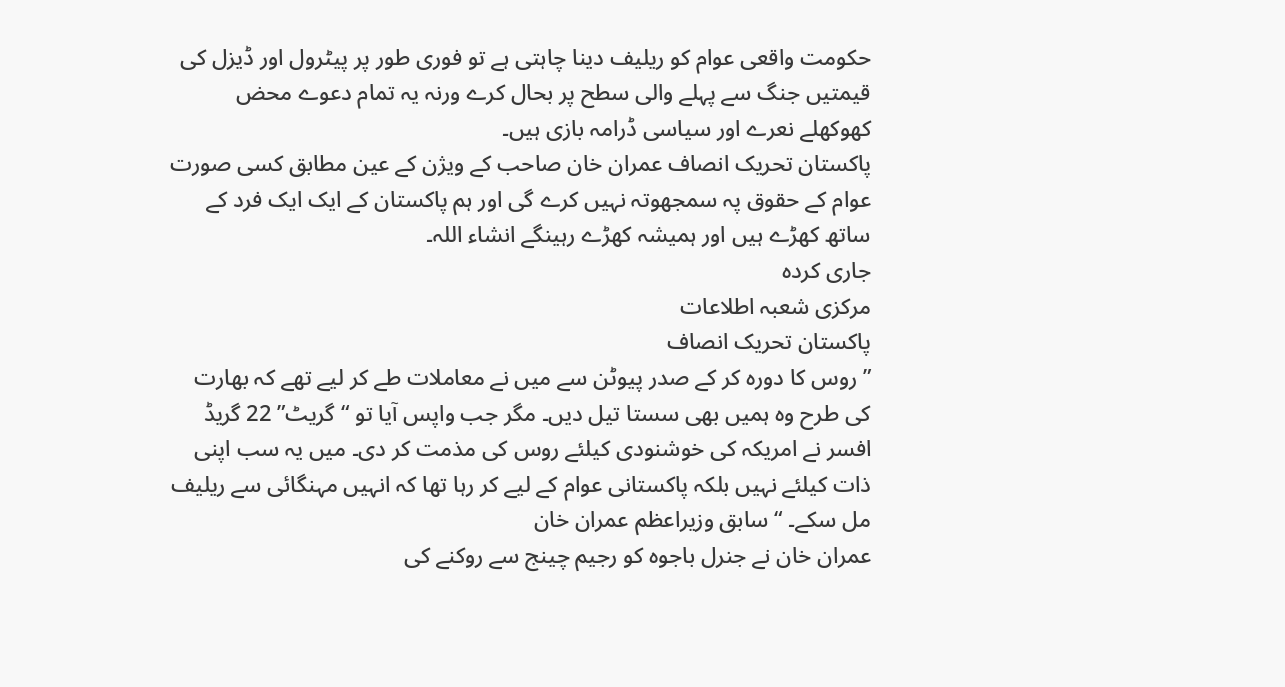حکومت واقعی عوام کو ریلیف دینا چاہتی ہے تو فوری طور پر پیٹرول اور ڈیزل کی قیمتیں جنگ سے پہلے والی سطح پر بحال کرے ورنہ یہ تمام دعوے محض کھوکھلے نعرے اور سیاسی ڈرامہ بازی ہیں۔
پاکستان تحریک انصاف عمران خان صاحب کے ویژن کے عین مطابق کسی صورت عوام کے حقوق پہ سمجھوتہ نہیں کرے گی اور ہم پاکستان کے ایک ایک فرد کے ساتھ کھڑے ہیں اور ہمیشہ کھڑے رہینگے انشاء اللہ۔
جاری کردہ
مرکزی شعبہ اطلاعات
پاکستان تحریک انصاف
”روس کا دورہ کر کے صدر پیوٹن سے میں نے معاملات طے کر لیے تھے کہ بھارت کی طرح وہ ہمیں بھی سستا تیل دیں۔ مگر جب واپس آیا تو “گریٹ” 22 گریڈ افسر نے امریکہ کی خوشنودی کیلئے روس کی مذمت کر دی۔ میں یہ سب اپنی ذات کیلئے نہیں بلکہ پاکستانی عوام کے لیے کر رہا تھا کہ انہیں مہنگائی سے ریلیف مل سکے۔ “ سابق وزیراعظم عمران خان
عمران خان نے جنرل باجوہ کو رجیم چینج سے روکنے کی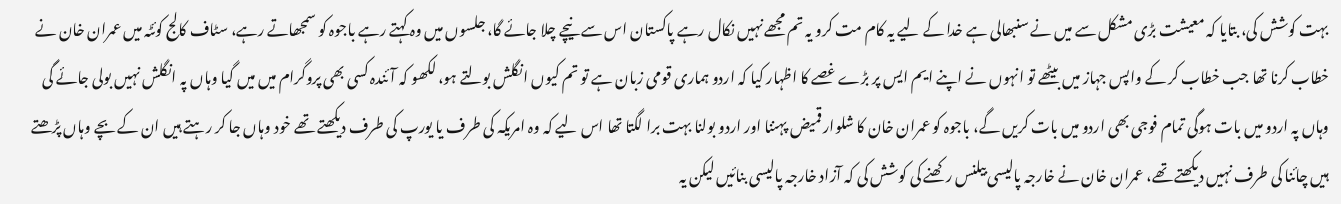بہت کوشش کی، بتایا کہ معیشت بڑی مشکل سے میں نے سنبھالی ہے خدا کے لیے یہ کام مت کرو یہ تم مجھے نہیں نکال رہے پاکستان اس سے نیچے چلا جائے گا، جلسوں میں وہ کہتے رہے باجوہ کو سمجھاتے رہے، سٹاف کالج کوئٹہ میں عمران خان نے خطاب کرنا تھا جب خطاب کر کے واپس جہاز میں بیٹھے تو انہوں نے اپنے ایم ایس پر بڑے غصے کا اظہار کیا کہ اردو ہماری قومی زبان ہے تو تم کیوں انگلش بولتے ہو، لکھو کہ آئندہ کسی بھی پروگرام میں میں گیا وہاں پہ انگلش نہیں بولی جائے گی وہاں پہ اردو میں بات ہوگی تمام فوجی بھی اردو میں بات کریں گے، باجوہ کو عمران خان کا شلوار قمیض پہننا اور اردو بولنا بہت برا لگتا تھا اس لیے کہ وہ امریکہ کی طرف یا یورپ کی طرف دیکھتے تھے خود وہاں جا کر رہتے ہیں ان کے بچے وہاں پڑھتے ہیں چائنا کی طرف نہیں دیکھتے تھے، عمران خان نے خارجہ پالیسی بیلنس رکھنے کی کوشش کی کہ آزاد خارجہ پالیسی بنائیں لیکن یہ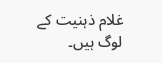غلام ذہنیت کے لوگ ہیں۔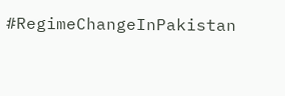#RegimeChangeInPakistan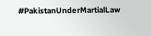#PakistanUnderMartialLaw